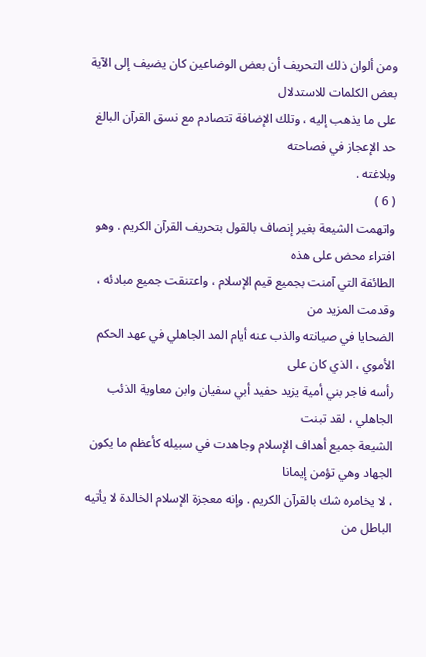ومن ألوان ذلك التحريف أن بعض الوضاعين كان يضيف إلى الآية بعض الكلمات للاستدلال
على ما يذهب إليه ، وتلك الإضافة تتصادم مع نسق القرآن البالغ حد الإعجاز في فصاحته
وبلاغته .
( 6 )
واتهمت الشيعة بغير إنصاف بالقول بتحريف القرآن الكريم . وهو افتراء محض على هذه
الطائفة التي آمنت بجميع قيم الإسلام ، واعتنقت جميع مبادئه ، وقدمت المزيد من
الضحايا في صيانته والذب عنه أيام المد الجاهلي في عهد الحكم الأموي ، الذي كان على
رأسه فاجر بني أمية يزيد حفيد أبي سفيان وابن معاوية الذئب الجاهلي ، لقد تبنت
الشيعة جميع أهداف الإسلام وجاهدت في سبيله كأعظم ما يكون الجهاد وهي تؤمن إيمانا
، لا يخامره شك بالقرآن الكريم . وإنه معجزة الإسلام الخالدة لا يأتيه الباطل من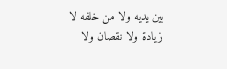بين يديه ولا من خلفه لا زيادة ولا نقصان ولا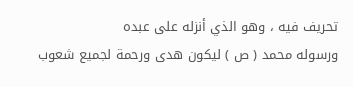تحريف فيه ، وهو الذي أنزله على عبده
ورسوله محمد ( ص ) ليكون هدى ورحمة لجميع شعوب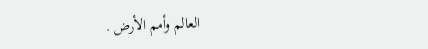العالم وأمم الأرض .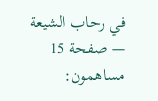في رحاب الشيعة — صفحة 15
مساهمون: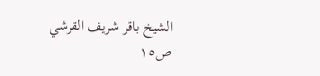الشيخ باقر شريف القرشي
ص١٥